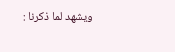ويشهد لما ذكرنا :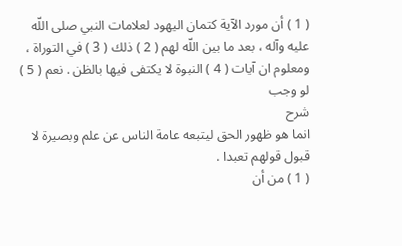( 1 ) أن مورد الآية كتمان اليهود لعلامات النبي صلى اللّه عليه وآله ، بعد ما بين اللّه لهم ( 2 ) ذلك ( 3 ) في التوراة ، ومعلوم ان آيات ( 4 ) النبوة لا يكتفى فيها بالظن . نعم ( 5 ) لو وجب
شرح
انما هو ظهور الحق ليتبعه عامة الناس عن علم وبصيرة لا قبول قولهم تعبدا .
( 1 ) من أن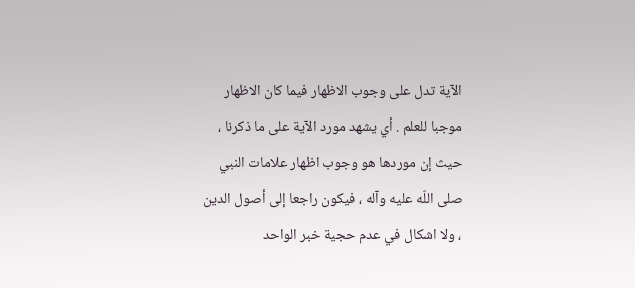الآية تدل على وجوب الاظهار فيما كان الاظهار موجبا للعلم . أي يشهد مورد الآية على ما ذكرنا ، حيث إن موردها هو وجوب اظهار علامات النبي صلى اللّه عليه وآله ، فيكون راجعا إلى أصول الدين ، ولا اشكال في عدم حجية خبر الواحد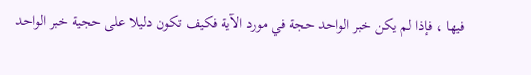فيها ، فإذا لم يكن خبر الواحد حجة في مورد الآية فكيف تكون دليلا على حجية خبر الواحد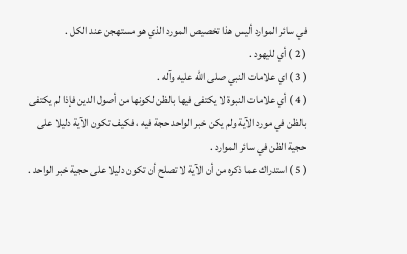في سائر الموارد أليس هذا تخصيص المورد الذي هو مستهجن عند الكل .
( 2 ) أي لليهود .
( 3 ) اي علامات النبي صلى اللّه عليه وآله .
( 4 ) أي علامات النبوة لا يكتفى فيها بالظن لكونها من أصول الدين فإذا لم يكتفى بالظن في مورد الآية ولم يكن خبر الواحد حجة فيه ، فكيف تكون الآية دليلا على حجية الظن في سائر الموارد .
( 5 ) استدراك عما ذكره من أن الآية لا تصلح أن تكون دليلا على حجية خبر الواحد .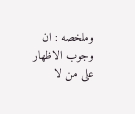وملخصه : ان وجوب الاظهار على من لا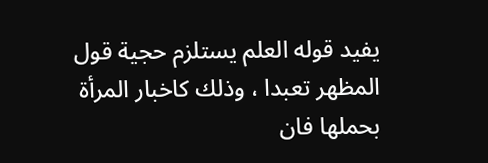يفيد قوله العلم يستلزم حجية قول المظهر تعبدا ، وذلك كاخبار المرأة بحملها فان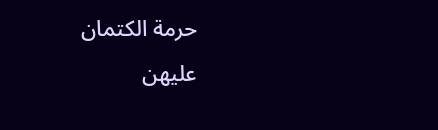حرمة الكتمان عليهن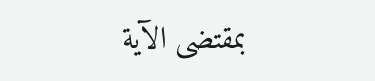بمقتضى الآية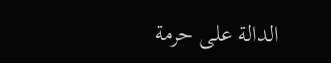الدالة على حرمة